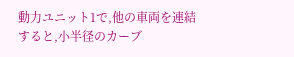動力ユニット1で,他の車両を連結すると,小半径のカーブ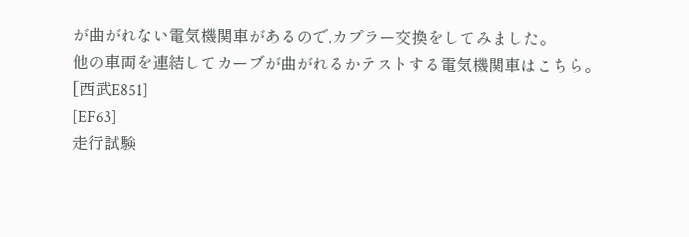が曲がれない電気機関車があるので,カプラー交換をしてみました。
他の車両を連結してカーブが曲がれるかテストする電気機関車はこちら。
[西武E851]
[EF63]
走行試験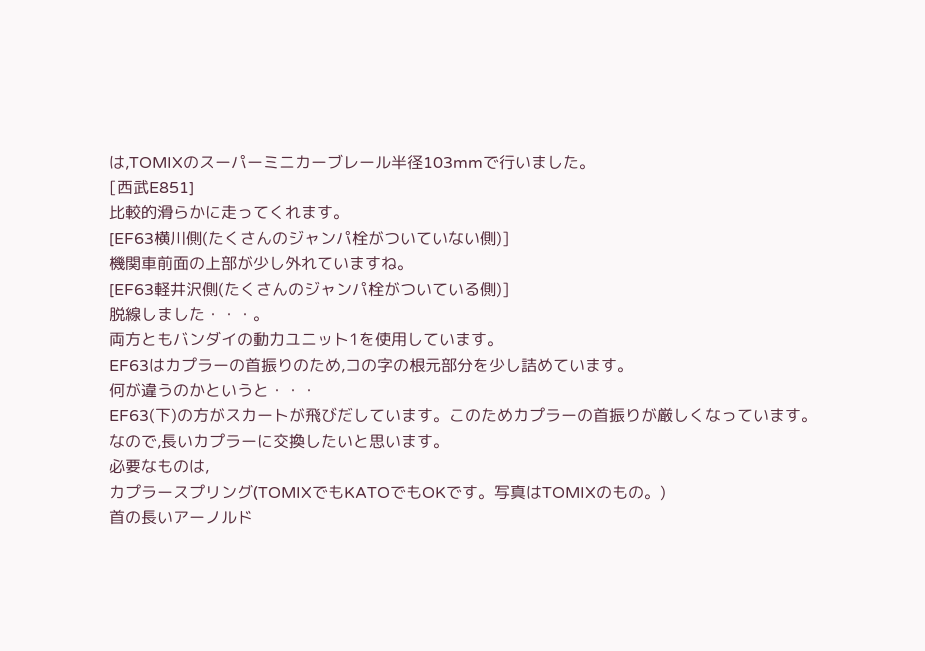は,TOMIXのスーパーミニカーブレール半径103mmで行いました。
[西武E851]
比較的滑らかに走ってくれます。
[EF63横川側(たくさんのジャンパ栓がついていない側)]
機関車前面の上部が少し外れていますね。
[EF63軽井沢側(たくさんのジャンパ栓がついている側)]
脱線しました・・・。
両方ともバンダイの動力ユニット1を使用しています。
EF63はカプラーの首振りのため,コの字の根元部分を少し詰めています。
何が違うのかというと・・・
EF63(下)の方がスカートが飛びだしています。このためカプラーの首振りが厳しくなっています。
なので,長いカプラーに交換したいと思います。
必要なものは,
カプラースプリング(TOMIXでもKATOでもOKです。写真はTOMIXのもの。)
首の長いアーノルド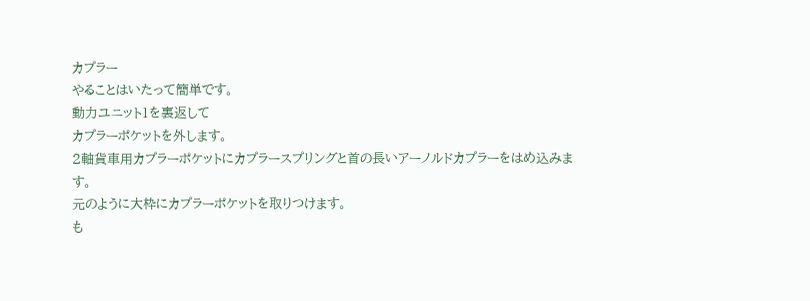カプラー
やることはいたって簡単です。
動力ユニット1を裏返して
カプラーポケットを外します。
2軸貨車用カプラーポケットにカプラースプリングと首の長いアーノルドカプラーをはめ込みます。
元のように大枠にカプラーポケットを取りつけます。
も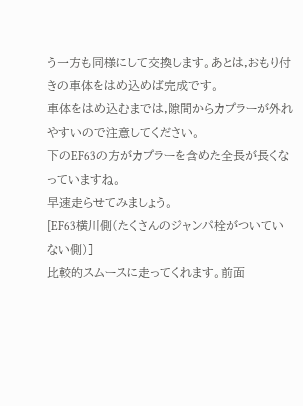う一方も同様にして交換します。あとは,おもり付きの車体をはめ込めば完成です。
車体をはめ込むまでは,隙間からカプラーが外れやすいので注意してください。
下のEF63の方がカプラーを含めた全長が長くなっていますね。
早速走らせてみましょう。
[EF63横川側(たくさんのジャンパ栓がついていない側)]
比較的スムースに走ってくれます。前面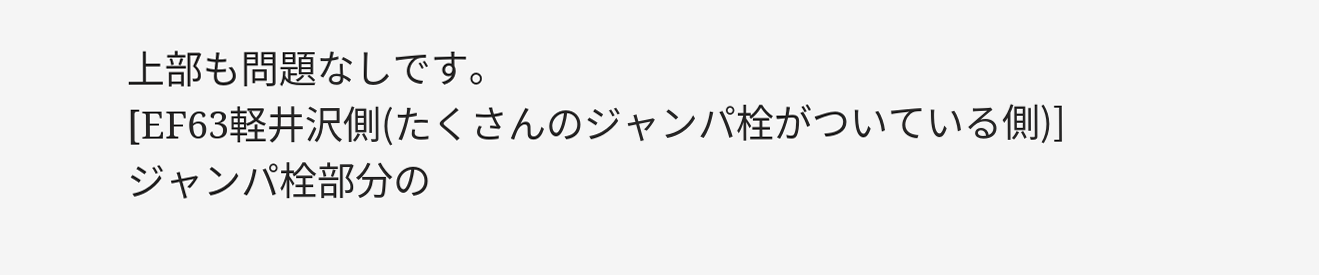上部も問題なしです。
[EF63軽井沢側(たくさんのジャンパ栓がついている側)]
ジャンパ栓部分の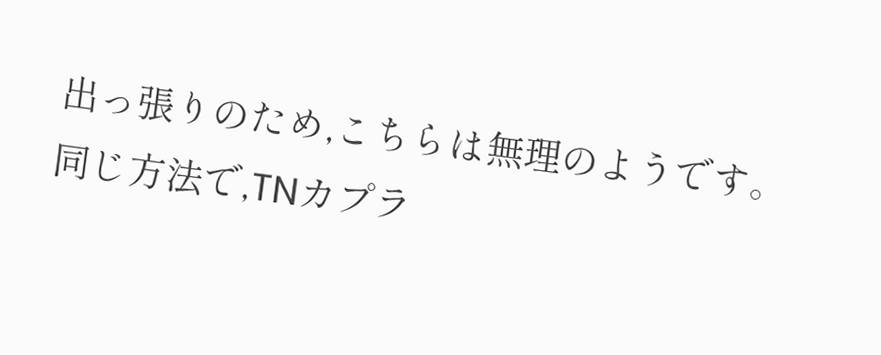出っ張りのため,こちらは無理のようです。
同じ方法で,TNカプラ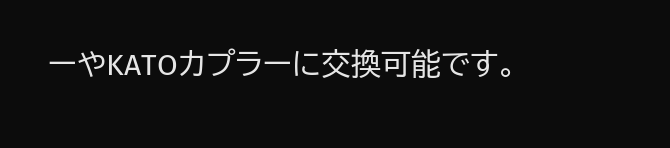ーやKATOカプラーに交換可能です。